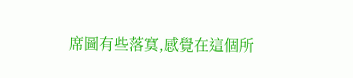席圖有些落寞,感覺在這個所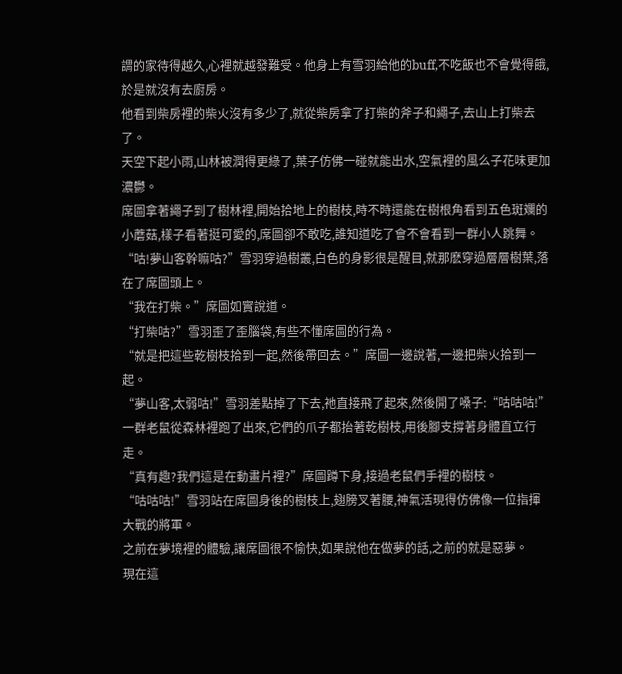謂的家待得越久,心裡就越發難受。他身上有雪羽給他的buff,不吃飯也不會覺得餓,於是就沒有去廚房。
他看到柴房裡的柴火沒有多少了,就從柴房拿了打柴的斧子和繩子,去山上打柴去了。
天空下起小雨,山林被潤得更綠了,葉子仿佛一碰就能出水,空氣裡的風么子花味更加濃鬱。
席圖拿著繩子到了樹林裡,開始拾地上的樹枝,時不時還能在樹根角看到五色斑斕的小蘑菇,樣子看著挺可愛的,席圖卻不敢吃,誰知道吃了會不會看到一群小人跳舞。
“咕!夢山客幹嘛咕?”雪羽穿過樹叢,白色的身影很是醒目,就那麽穿過層層樹葉,落在了席圖頭上。
“我在打柴。”席圖如實說道。
“打柴咕?”雪羽歪了歪腦袋,有些不懂席圖的行為。
“就是把這些乾樹枝拾到一起,然後帶回去。”席圖一邊說著,一邊把柴火拾到一起。
“夢山客,太弱咕!”雪羽差點掉了下去,祂直接飛了起來,然後開了嗓子:“咕咕咕!”
一群老鼠從森林裡跑了出來,它們的爪子都抬著乾樹枝,用後腳支撐著身體直立行走。
“真有趣?我們這是在動畫片裡?”席圖蹲下身,接過老鼠們手裡的樹枝。
“咕咕咕!”雪羽站在席圖身後的樹枝上,翅膀叉著腰,神氣活現得仿佛像一位指揮大戰的將軍。
之前在夢境裡的體驗,讓席圖很不愉快,如果說他在做夢的話,之前的就是惡夢。
現在這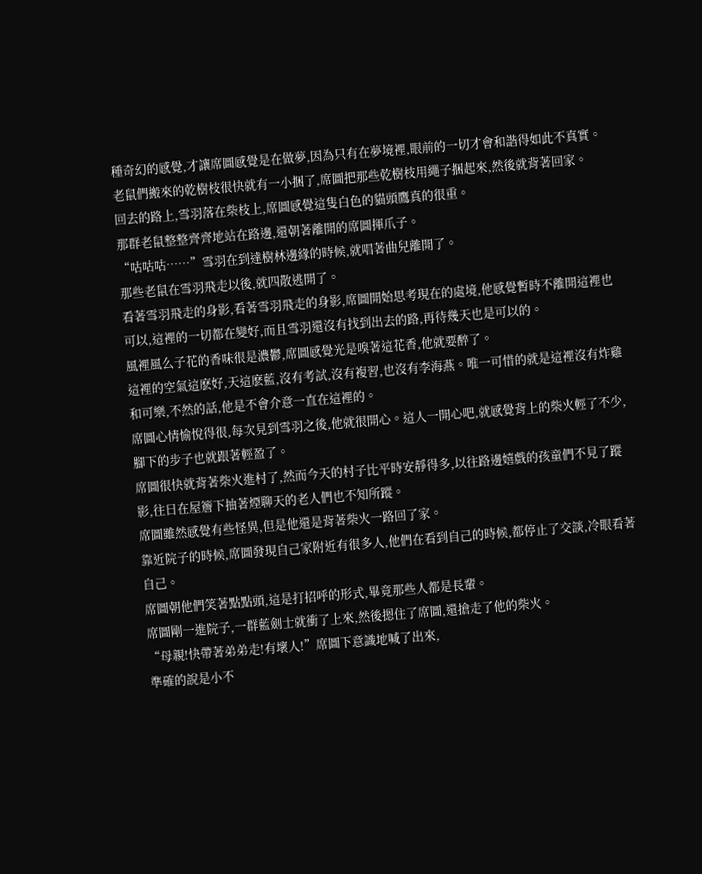種奇幻的感覺,才讓席圖感覺是在做夢,因為只有在夢境裡,眼前的一切才會和諧得如此不真實。
老鼠們搬來的乾樹枝很快就有一小捆了,席圖把那些乾樹枝用繩子捆起來,然後就背著回家。
回去的路上,雪羽落在柴枝上,席圖感覺這隻白色的貓頭鷹真的很重。
那群老鼠整整齊齊地站在路邊,還朝著離開的席圖揮爪子。
“咕咕咕……”雪羽在到達樹林邊緣的時候,就唱著曲兒離開了。
那些老鼠在雪羽飛走以後,就四散逃開了。
看著雪羽飛走的身影,看著雪羽飛走的身影,席圖開始思考現在的處境,他感覺暫時不離開這裡也可以,這裡的一切都在變好,而且雪羽還沒有找到出去的路,再待幾天也是可以的。
風裡風么子花的香味很是濃鬱,席圖感覺光是嗅著這花香,他就要醉了。
這裡的空氣這麽好,天這麽藍,沒有考試,沒有複習,也沒有李海燕。唯一可惜的就是這裡沒有炸雞和可樂,不然的話,他是不會介意一直在這裡的。
席圖心情愉悅得很,每次見到雪羽之後,他就很開心。這人一開心吧,就感覺背上的柴火輕了不少,腳下的步子也就跟著輕盈了。
席圖很快就背著柴火進村了,然而今天的村子比平時安靜得多,以往路邊嬉戲的孩童們不見了蹤影,往日在屋簷下抽著煙聊天的老人們也不知所蹤。
席圖雖然感覺有些怪異,但是他還是背著柴火一路回了家。
靠近院子的時候,席圖發現自己家附近有很多人,他們在看到自己的時候,都停止了交談,冷眼看著自己。
席圖朝他們笑著點點頭,這是打招呼的形式,畢竟那些人都是長輩。
席圖剛一進院子,一群藍劍士就衝了上來,然後摁住了席圖,還搶走了他的柴火。
“母親!快帶著弟弟走!有壞人!”席圖下意識地喊了出來,
準確的說是小不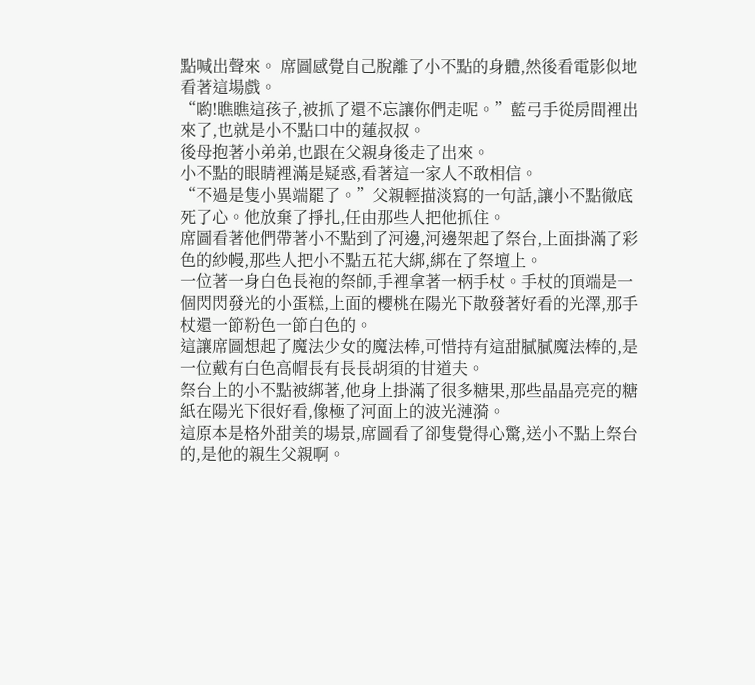點喊出聲來。 席圖感覺自己脫離了小不點的身體,然後看電影似地看著這場戲。
“喲!瞧瞧這孩子,被抓了還不忘讓你們走呢。”藍弓手從房間裡出來了,也就是小不點口中的蓮叔叔。
後母抱著小弟弟,也跟在父親身後走了出來。
小不點的眼睛裡滿是疑惑,看著這一家人不敢相信。
“不過是隻小異端罷了。”父親輕描淡寫的一句話,讓小不點徹底死了心。他放棄了掙扎,任由那些人把他抓住。
席圖看著他們帶著小不點到了河邊,河邊架起了祭台,上面掛滿了彩色的紗幔,那些人把小不點五花大綁,綁在了祭壇上。
一位著一身白色長袍的祭師,手裡拿著一柄手杖。手杖的頂端是一個閃閃發光的小蛋糕,上面的櫻桃在陽光下散發著好看的光澤,那手杖還一節粉色一節白色的。
這讓席圖想起了魔法少女的魔法棒,可惜持有這甜膩膩魔法棒的,是一位戴有白色高帽長有長長胡須的甘道夫。
祭台上的小不點被綁著,他身上掛滿了很多糖果,那些晶晶亮亮的糖紙在陽光下很好看,像極了河面上的波光漣漪。
這原本是格外甜美的場景,席圖看了卻隻覺得心驚,送小不點上祭台的,是他的親生父親啊。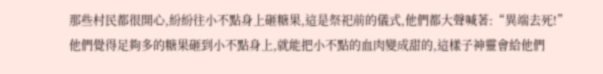那些村民都很開心,紛紛往小不點身上砸糖果,這是祭祀前的儀式,他們都大聲喊著:“異端去死!”
他們覺得足夠多的糖果砸到小不點身上,就能把小不點的血肉變成甜的,這樣子神靈會給他們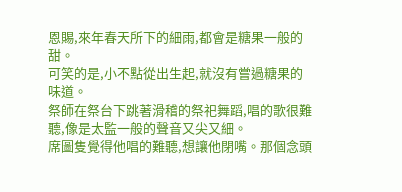恩賜,來年春天所下的細雨,都會是糖果一般的甜。
可笑的是,小不點從出生起,就沒有嘗過糖果的味道。
祭師在祭台下跳著滑稽的祭祀舞蹈,唱的歌很難聽,像是太監一般的聲音又尖又細。
席圖隻覺得他唱的難聽,想讓他閉嘴。那個念頭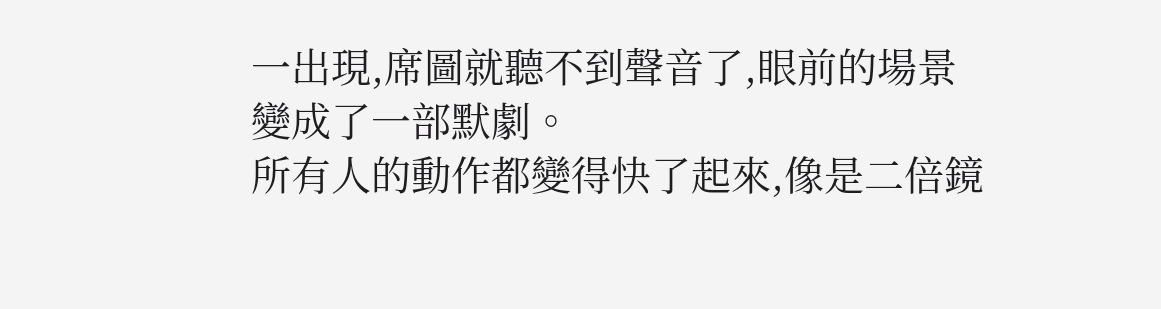一出現,席圖就聽不到聲音了,眼前的場景變成了一部默劇。
所有人的動作都變得快了起來,像是二倍鏡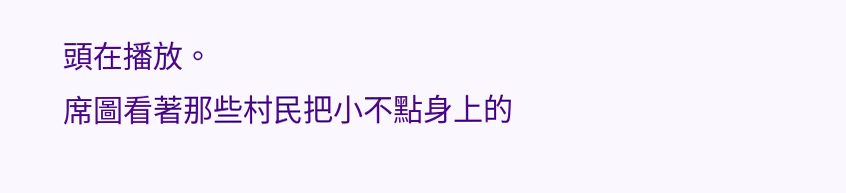頭在播放。
席圖看著那些村民把小不點身上的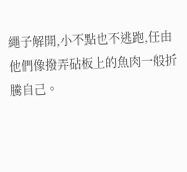繩子解開,小不點也不逃跑,任由他們像撥弄砧板上的魚肉一般折騰自己。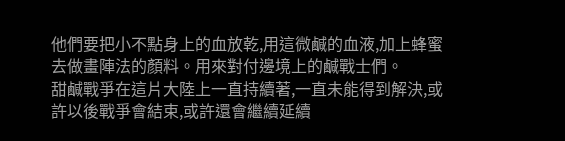他們要把小不點身上的血放乾,用這微鹹的血液,加上蜂蜜去做畫陣法的顏料。用來對付邊境上的鹹戰士們。
甜鹹戰爭在這片大陸上一直持續著,一直未能得到解決,或許以後戰爭會結束,或許還會繼續延續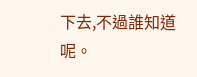下去,不過誰知道呢。